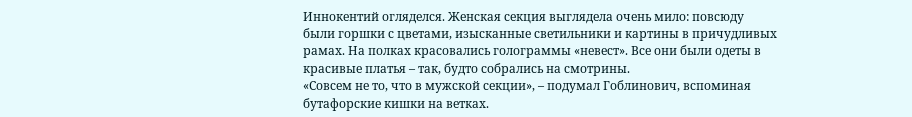Иннокентий огляделся. Женская секция выглядела очень мило: повсюду были горшки с цветами, изысканные светильники и картины в причудливых рамах. На полках красовались голограммы «невест». Все они были одеты в красивые платья – так, будто собрались на смотрины.
«Совсем не то, что в мужской секции», – подумал Гоблинович, вспоминая бутафорские кишки на ветках.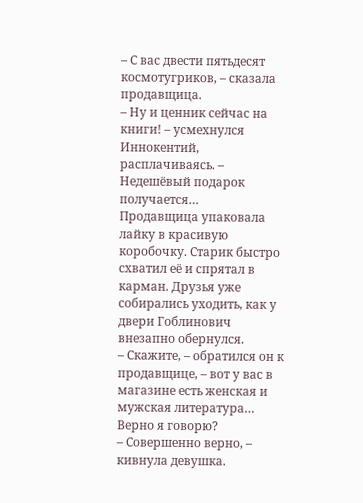– С вас двести пятьдесят космотугриков, – сказала продавщица.
– Ну и ценник сейчас на книги! – усмехнулся Иннокентий, расплачиваясь. – Недешёвый подарок получается…
Продавщица упаковала лайку в красивую коробочку. Старик быстро схватил её и спрятал в карман. Друзья уже собирались уходить, как у двери Гоблинович внезапно обернулся.
– Скажите, – обратился он к продавщице, – вот у вас в магазине есть женская и мужская литература… Верно я говорю?
– Совершенно верно, – кивнула девушка.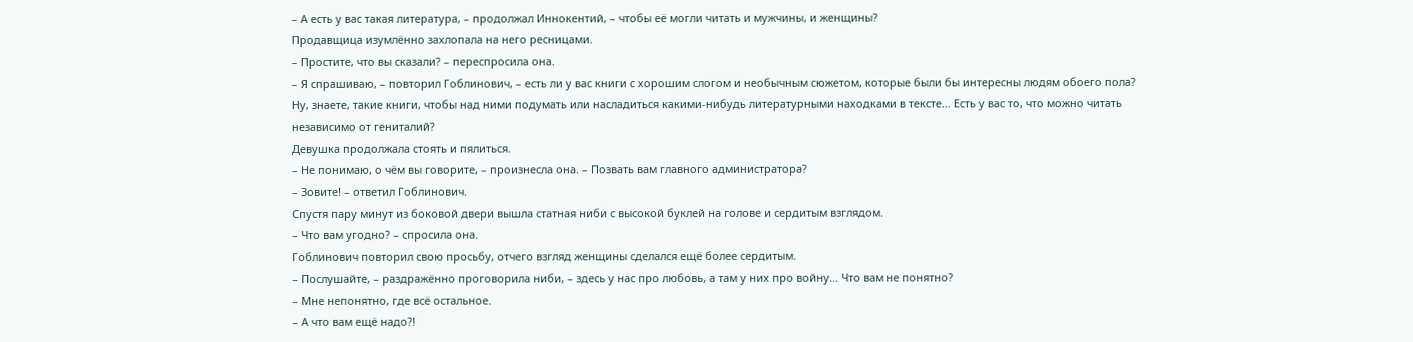– А есть у вас такая литература, – продолжал Иннокентий, – чтобы её могли читать и мужчины, и женщины?
Продавщица изумлённо захлопала на него ресницами.
– Простите, что вы сказали? – переспросила она.
– Я спрашиваю, – повторил Гоблинович, – есть ли у вас книги с хорошим слогом и необычным сюжетом, которые были бы интересны людям обоего пола? Ну, знаете, такие книги, чтобы над ними подумать или насладиться какими-нибудь литературными находками в тексте… Есть у вас то, что можно читать независимо от гениталий?
Девушка продолжала стоять и пялиться.
– Не понимаю, о чём вы говорите, – произнесла она. – Позвать вам главного администратора?
– Зовите! – ответил Гоблинович.
Спустя пару минут из боковой двери вышла статная ниби с высокой буклей на голове и сердитым взглядом.
– Что вам угодно? – спросила она.
Гоблинович повторил свою просьбу, отчего взгляд женщины сделался ещё более сердитым.
– Послушайте, – раздражённо проговорила ниби, – здесь у нас про любовь, а там у них про войну… Что вам не понятно?
– Мне непонятно, где всё остальное.
– А что вам ещё надо?!